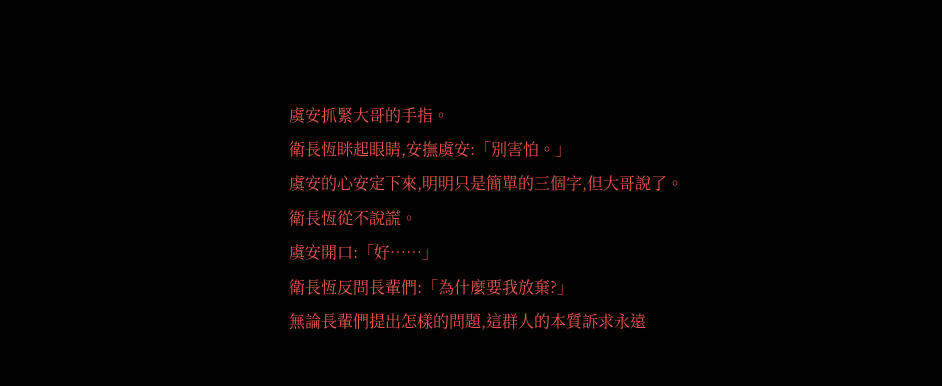虞安抓緊大哥的手指。
衛長恆眯起眼睛,安撫虞安:「別害怕。」
虞安的心安定下來,明明只是簡單的三個字,但大哥說了。
衛長恆從不說謊。
虞安開口:「好……」
衛長恆反問長輩們:「為什麼要我放棄?」
無論長輩們提出怎樣的問題,這群人的本質訴求永遠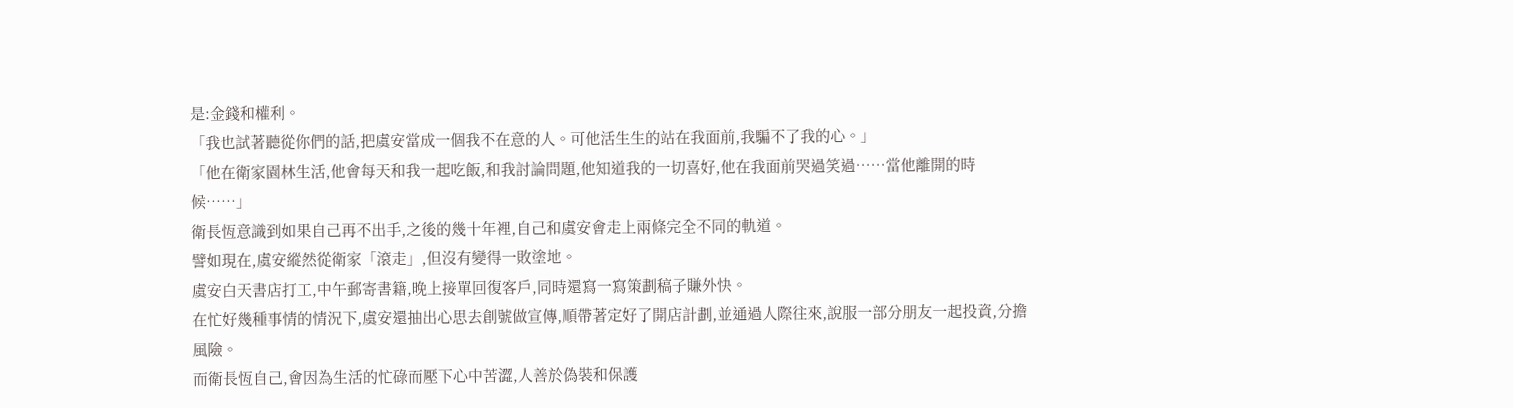是:金錢和權利。
「我也試著聽從你們的話,把虞安當成一個我不在意的人。可他活生生的站在我面前,我騙不了我的心。」
「他在衛家園林生活,他會每天和我一起吃飯,和我討論問題,他知道我的一切喜好,他在我面前哭過笑過……當他離開的時候……」
衛長恆意識到如果自己再不出手,之後的幾十年裡,自己和虞安會走上兩條完全不同的軌道。
譬如現在,虞安縱然從衛家「滾走」,但沒有變得一敗塗地。
虞安白天書店打工,中午郵寄書籍,晚上接單回復客戶,同時還寫一寫策劃稿子賺外快。
在忙好幾種事情的情況下,虞安還抽出心思去創號做宣傳,順帶著定好了開店計劃,並通過人際往來,說服一部分朋友一起投資,分擔風險。
而衛長恆自己,會因為生活的忙碌而壓下心中苦澀,人善於偽裝和保護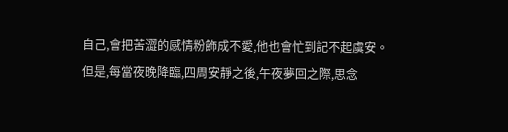自己,會把苦澀的感情粉飾成不愛,他也會忙到記不起虞安。
但是,每當夜晚降臨,四周安靜之後,午夜夢回之際,思念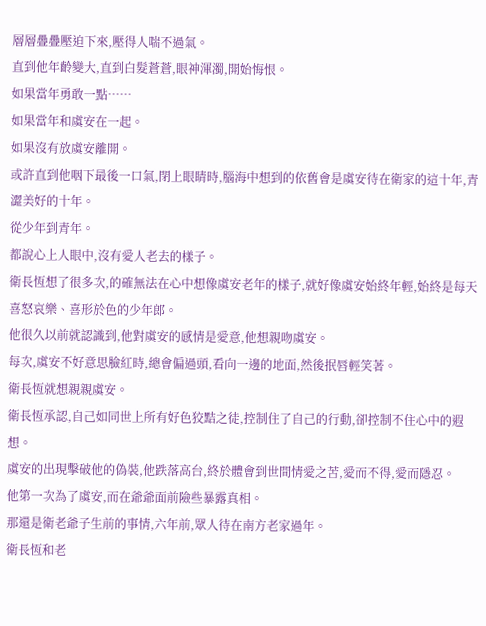層層疊疊壓迫下來,壓得人喘不過氣。
直到他年齡變大,直到白髮蒼蒼,眼神渾濁,開始悔恨。
如果當年勇敢一點……
如果當年和虞安在一起。
如果沒有放虞安離開。
或許直到他咽下最後一口氣,閉上眼睛時,腦海中想到的依舊會是虞安待在衛家的這十年,青澀美好的十年。
從少年到青年。
都說心上人眼中,沒有愛人老去的樣子。
衛長恆想了很多次,的確無法在心中想像虞安老年的樣子,就好像虞安始終年輕,始終是每天喜怒哀樂、喜形於色的少年郎。
他很久以前就認識到,他對虞安的感情是愛意,他想親吻虞安。
每次,虞安不好意思臉紅時,總會偏過頭,看向一邊的地面,然後抿唇輕笑著。
衛長恆就想親親虞安。
衛長恆承認,自己如同世上所有好色狡黠之徒,控制住了自己的行動,卻控制不住心中的遐想。
虞安的出現擊破他的偽裝,他跌落高台,終於體會到世間情愛之苦,愛而不得,愛而隱忍。
他第一次為了虞安,而在爺爺面前險些暴露真相。
那還是衛老爺子生前的事情,六年前,眾人待在南方老家過年。
衛長恆和老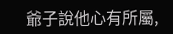爺子說他心有所屬,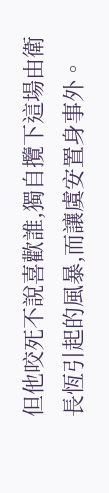但他咬死不說喜歡誰,獨自攬下這場由衛長恆引起的風暴,而讓虞安置身事外。